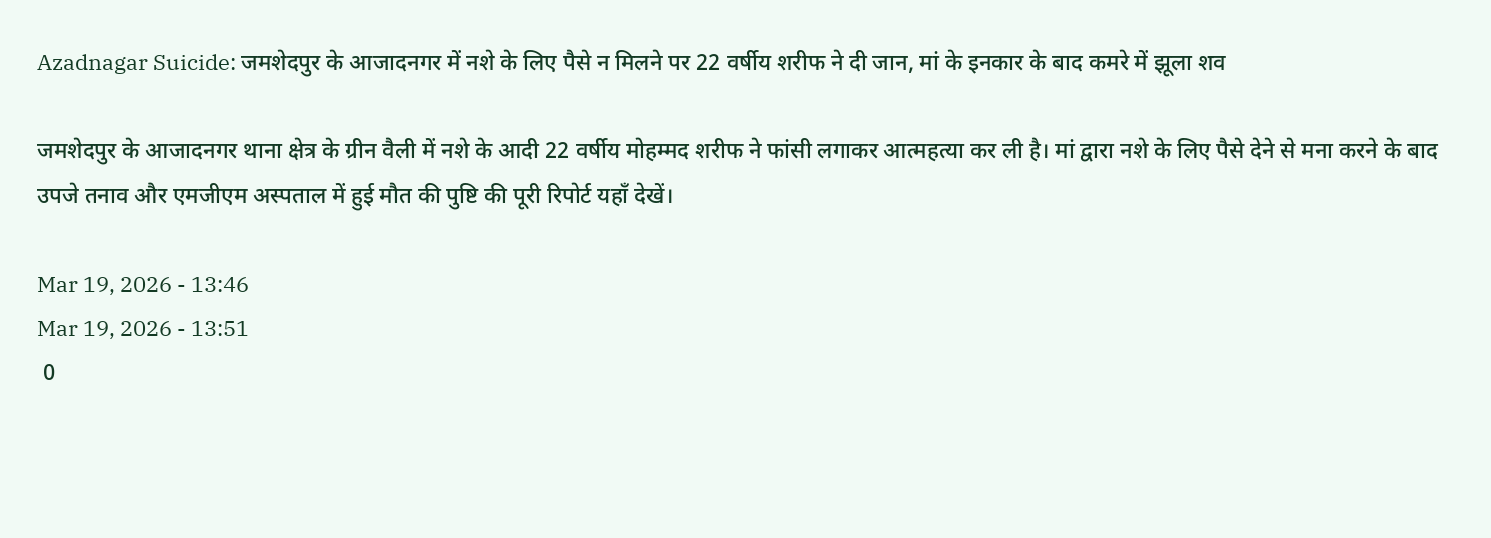Azadnagar Suicide: जमशेदपुर के आजादनगर में नशे के लिए पैसे न मिलने पर 22 वर्षीय शरीफ ने दी जान, मां के इनकार के बाद कमरे में झूला शव

जमशेदपुर के आजादनगर थाना क्षेत्र के ग्रीन वैली में नशे के आदी 22 वर्षीय मोहम्मद शरीफ ने फांसी लगाकर आत्महत्या कर ली है। मां द्वारा नशे के लिए पैसे देने से मना करने के बाद उपजे तनाव और एमजीएम अस्पताल में हुई मौत की पुष्टि की पूरी रिपोर्ट यहाँ देखें।

Mar 19, 2026 - 13:46
Mar 19, 2026 - 13:51
 0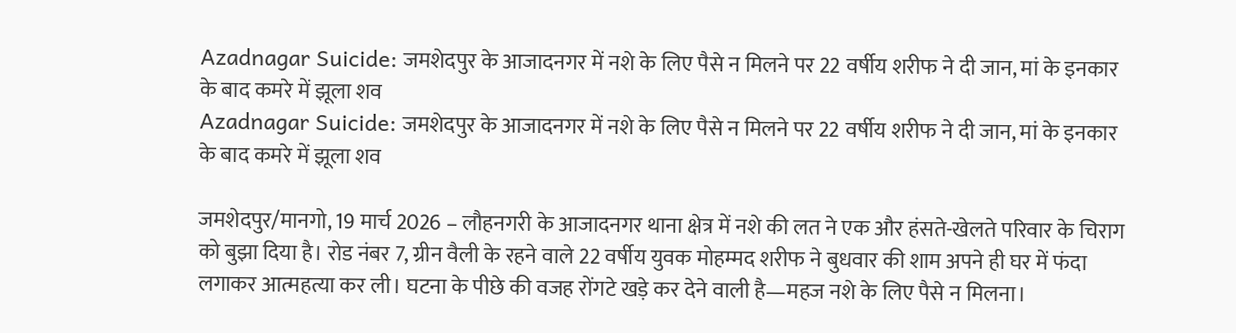Azadnagar Suicide: जमशेदपुर के आजादनगर में नशे के लिए पैसे न मिलने पर 22 वर्षीय शरीफ ने दी जान, मां के इनकार के बाद कमरे में झूला शव
Azadnagar Suicide: जमशेदपुर के आजादनगर में नशे के लिए पैसे न मिलने पर 22 वर्षीय शरीफ ने दी जान, मां के इनकार के बाद कमरे में झूला शव

जमशेदपुर/मानगो, 19 मार्च 2026 – लौहनगरी के आजादनगर थाना क्षेत्र में नशे की लत ने एक और हंसते-खेलते परिवार के चिराग को बुझा दिया है। रोड नंबर 7, ग्रीन वैली के रहने वाले 22 वर्षीय युवक मोहम्मद शरीफ ने बुधवार की शाम अपने ही घर में फंदा लगाकर आत्महत्या कर ली। घटना के पीछे की वजह रोंगटे खड़े कर देने वाली है—महज नशे के लिए पैसे न मिलना।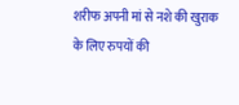शरीफ अपनी मां से नशे की खुराक के लिए रुपयों की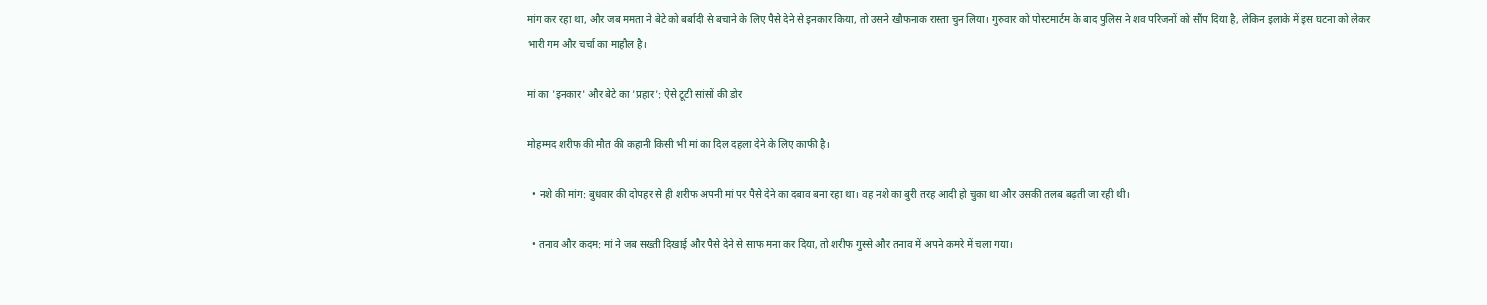मांग कर रहा था, और जब ममता ने बेटे को बर्बादी से बचाने के लिए पैसे देने से इनकार किया, तो उसने खौफनाक रास्ता चुन लिया। गुरुवार को पोस्टमार्टम के बाद पुलिस ने शव परिजनों को सौंप दिया है, लेकिन इलाके में इस घटना को लेकर भारी गम और चर्चा का माहौल है।

मां का 'इनकार' और बेटे का 'प्रहार': ऐसे टूटी सांसों की डोर

मोहम्मद शरीफ की मौत की कहानी किसी भी मां का दिल दहला देने के लिए काफी है।

  • नशे की मांग: बुधवार की दोपहर से ही शरीफ अपनी मां पर पैसे देने का दबाव बना रहा था। वह नशे का बुरी तरह आदी हो चुका था और उसकी तलब बढ़ती जा रही थी।

  • तनाव और कदम: मां ने जब सख्ती दिखाई और पैसे देने से साफ मना कर दिया, तो शरीफ गुस्से और तनाव में अपने कमरे में चला गया।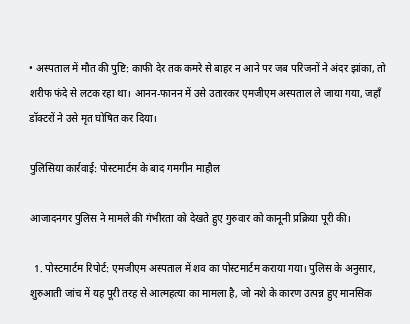• अस्पताल में मौत की पुष्टि: काफी देर तक कमरे से बाहर न आने पर जब परिजनों ने अंदर झांका, तो शरीफ फंदे से लटक रहा था। आनन-फानन में उसे उतारकर एमजीएम अस्पताल ले जाया गया, जहाँ डॉक्टरों ने उसे मृत घोषित कर दिया।

पुलिसिया कार्रवाई: पोस्टमार्टम के बाद गमगीन माहौल

आजादनगर पुलिस ने मामले की गंभीरता को देखते हुए गुरुवार को कानूनी प्रक्रिया पूरी की।

  1. पोस्टमार्टम रिपोर्ट: एमजीएम अस्पताल में शव का पोस्टमार्टम कराया गया। पुलिस के अनुसार, शुरुआती जांच में यह पूरी तरह से आत्महत्या का मामला है, जो नशे के कारण उत्पन्न हुए मानसिक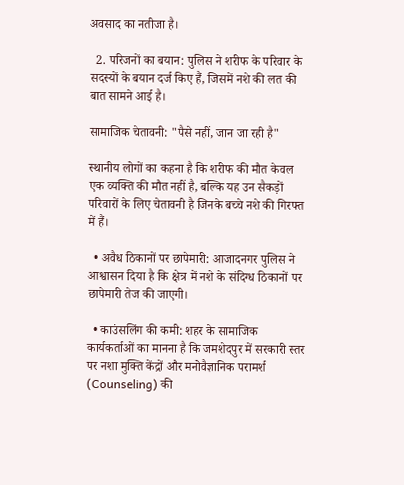अवसाद का नतीजा है।

  2. परिजनों का बयान: पुलिस ने शरीफ के परिवार के सदस्यों के बयान दर्ज किए हैं, जिसमें नशे की लत की बात सामने आई है।

सामाजिक चेतावनी: "पैसे नहीं, जान जा रही है"

स्थानीय लोगों का कहना है कि शरीफ की मौत केवल एक व्यक्ति की मौत नहीं है, बल्कि यह उन सैकड़ों परिवारों के लिए चेतावनी है जिनके बच्चे नशे की गिरफ्त में हैं।

  • अवैध ठिकानों पर छापेमारी: आजादनगर पुलिस ने आश्वासन दिया है कि क्षेत्र में नशे के संदिग्ध ठिकानों पर छापेमारी तेज की जाएगी।

  • काउंसलिंग की कमी: शहर के सामाजिक कार्यकर्ताओं का मानना है कि जमशेदपुर में सरकारी स्तर पर नशा मुक्ति केंद्रों और मनोवैज्ञानिक परामर्श (Counseling) की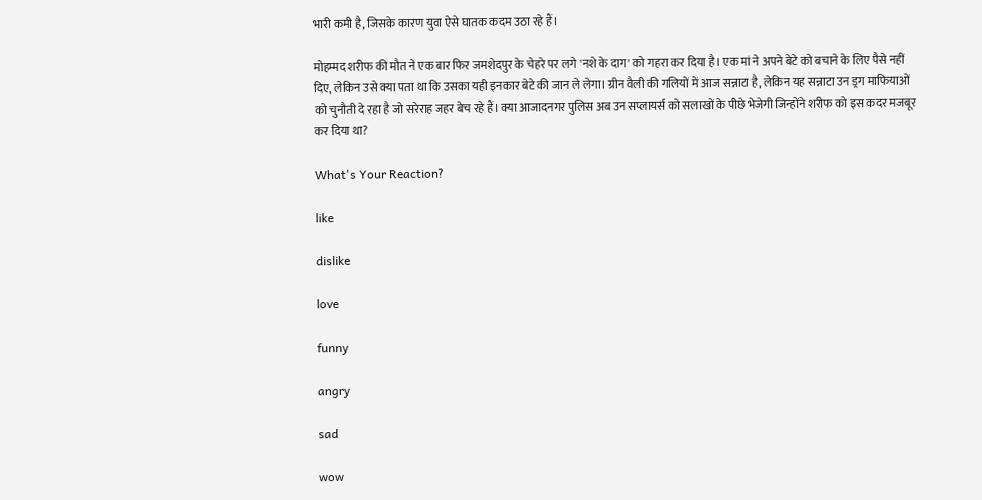भारी कमी है, जिसके कारण युवा ऐसे घातक कदम उठा रहे हैं।

मोहम्मद शरीफ की मौत ने एक बार फिर जमशेदपुर के चेहरे पर लगे 'नशे के दाग' को गहरा कर दिया है। एक मां ने अपने बेटे को बचाने के लिए पैसे नहीं दिए, लेकिन उसे क्या पता था कि उसका यही इनकार बेटे की जान ले लेगा। ग्रीन वैली की गलियों में आज सन्नाटा है, लेकिन यह सन्नाटा उन ड्रग माफियाओं को चुनौती दे रहा है जो सरेराह जहर बेच रहे हैं। क्या आजादनगर पुलिस अब उन सप्लायर्स को सलाखों के पीछे भेजेगी जिन्होंने शरीफ को इस कदर मजबूर कर दिया था?

What's Your Reaction?

like

dislike

love

funny

angry

sad

wow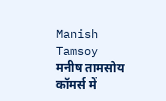Manish Tamsoy मनीष तामसोय कॉमर्स में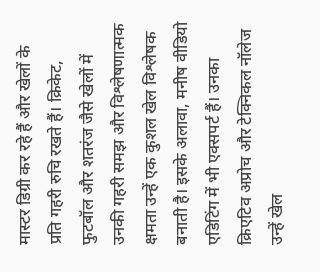मास्टर डिग्री कर रहे हैं और खेलों के प्रति गहरी रुचि रखते हैं। क्रिकेट, फुटबॉल और शतरंज जैसे खेलों में उनकी गहरी समझ और विश्लेषणात्मक क्षमता उन्हें एक कुशल खेल विश्लेषक बनाती है। इसके अलावा, मनीष वीडियो एडिटिंग में भी एक्सपर्ट हैं। उनका क्रिएटिव अप्रोच और टेक्निकल नॉलेज उन्हें खेल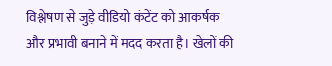विश्लेषण से जुड़े वीडियो कंटेंट को आकर्षक और प्रभावी बनाने में मदद करता है। खेलों की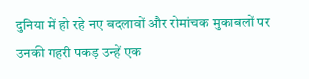दुनिया में हो रहे नए बदलावों और रोमांचक मुकाबलों पर उनकी गहरी पकड़ उन्हें एक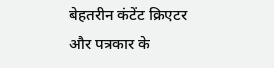बेहतरीन कंटेंट क्रिएटर और पत्रकार के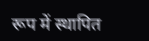रूप में स्थापित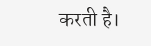करती है।